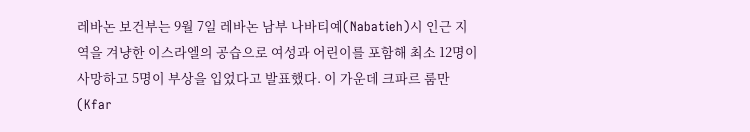레바논 보건부는 9월 7일 레바논 남부 나바티예(Nabatieh)시 인근 지역을 겨냥한 이스라엘의 공습으로 여성과 어린이를 포함해 최소 12명이 사망하고 5명이 부상을 입었다고 발표했다. 이 가운데 크파르 룸만(Kfar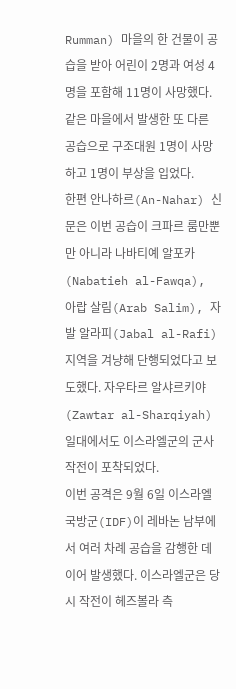Rumman) 마을의 한 건물이 공습을 받아 어린이 2명과 여성 4명을 포함해 11명이 사망했다. 같은 마을에서 발생한 또 다른 공습으로 구조대원 1명이 사망하고 1명이 부상을 입었다.
한편 안나하르(An-Nahar) 신문은 이번 공습이 크파르 룸만뿐만 아니라 나바티예 알포카(Nabatieh al-Fawqa), 아랍 살림(Arab Salim), 자발 알라피(Jabal al-Rafi) 지역을 겨냥해 단행되었다고 보도했다. 자우타르 알샤르키야(Zawtar al-Sharqiyah) 일대에서도 이스라엘군의 군사 작전이 포착되었다.
이번 공격은 9월 6일 이스라엘 국방군(IDF)이 레바논 남부에서 여러 차례 공습을 감행한 데 이어 발생했다. 이스라엘군은 당시 작전이 헤즈볼라 측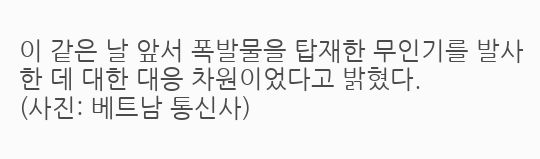이 같은 날 앞서 폭발물을 탑재한 무인기를 발사한 데 대한 대응 차원이었다고 밝혔다.
(사진: 베트남 통신사)